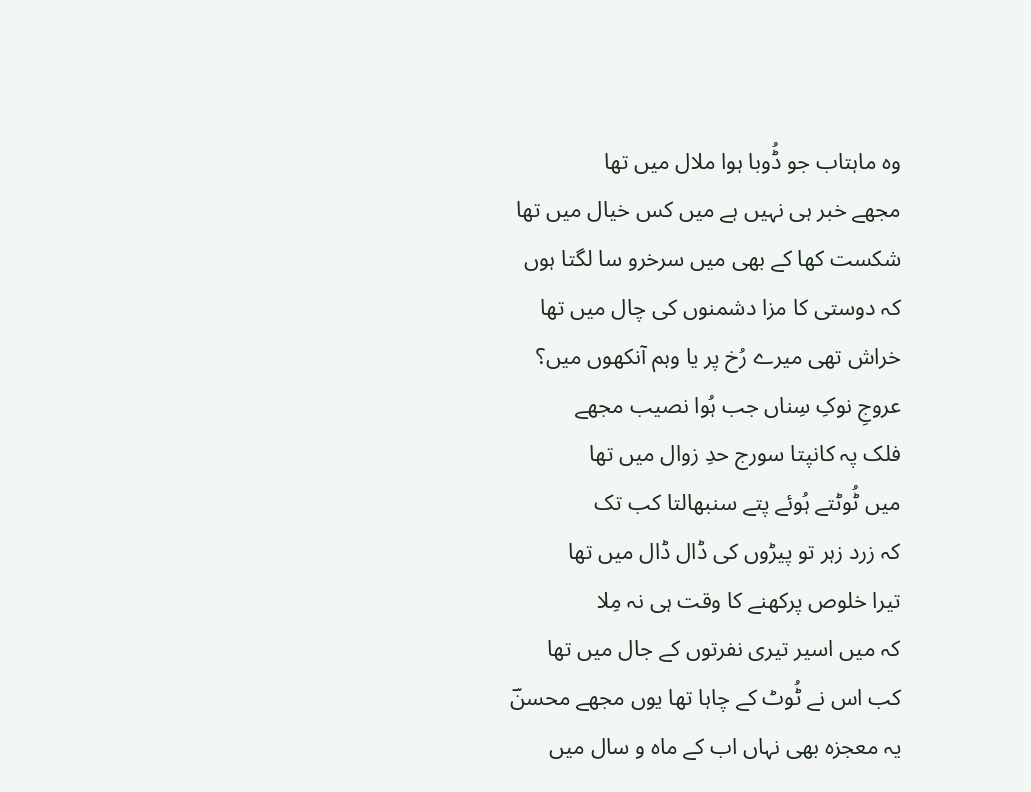وہ ماہتاب جو ڈُوبا ہوا ملال میں تھا
مجھے خبر ہی نہیں ہے میں کس خیال میں تھا
شکست کھا کے بھی میں سرخرو سا لگتا ہوں
کہ دوستی کا مزا دشمنوں کی چال میں تھا
خراش تھی میرے رُخ پر یا وہم آنکھوں میں؟
عروجِ نوکِ سِناں جب ہُوا نصیب مجھے
فلک پہ کانپتا سورج حدِ زوال میں تھا
میں ٹُوٹتے ہُوئے پتے سنبھالتا کب تک
کہ زرد زہر تو پیڑوں کی ڈال ڈال میں تھا
تیرا خلوص پرکھنے کا وقت ہی نہ مِلا
کہ میں اسیر تیری نفرتوں کے جال میں تھا
کب اس نے ٹُوٹ کے چاہا تھا یوں مجھے محسنؔ
یہ معجزہ بھی نہاں اب کے ماہ و سال میں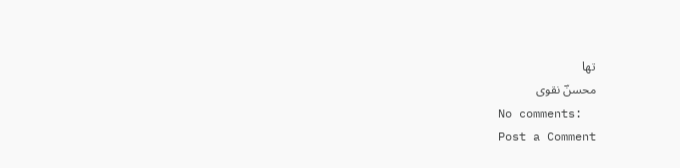تھا
محسنؔ نقوی
No comments:
Post a Comment